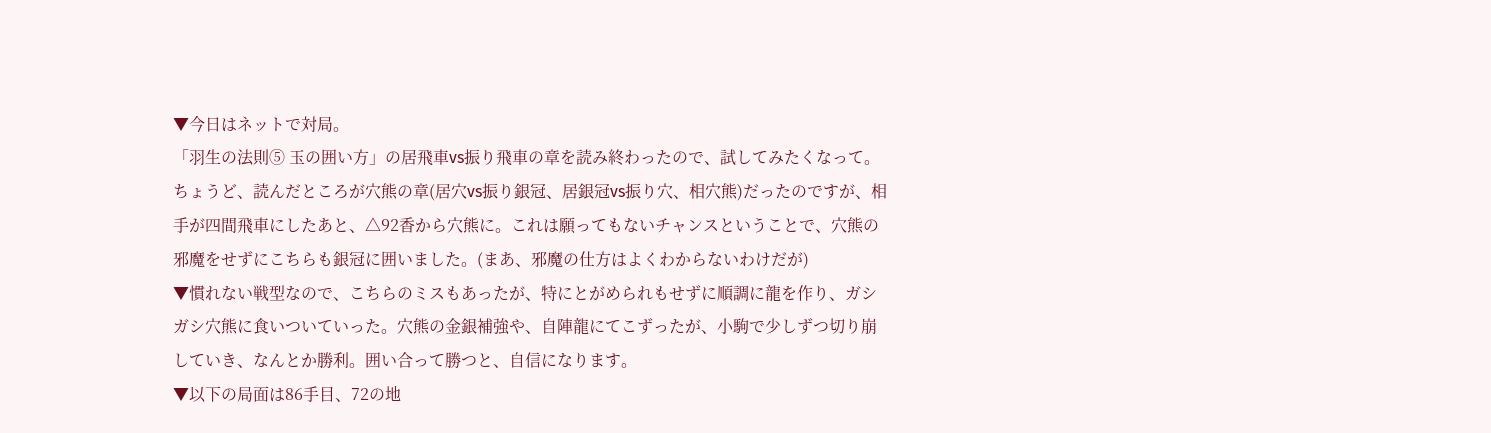▼今日はネットで対局。
「羽生の法則⑤ 玉の囲い方」の居飛車vs振り飛車の章を読み終わったので、試してみたくなって。ちょうど、読んだところが穴熊の章(居穴vs振り銀冠、居銀冠vs振り穴、相穴熊)だったのですが、相手が四間飛車にしたあと、△92香から穴熊に。これは願ってもないチャンスということで、穴熊の邪魔をせずにこちらも銀冠に囲いました。(まあ、邪魔の仕方はよくわからないわけだが)
▼慣れない戦型なので、こちらのミスもあったが、特にとがめられもせずに順調に龍を作り、ガシガシ穴熊に食いついていった。穴熊の金銀補強や、自陣龍にてこずったが、小駒で少しずつ切り崩していき、なんとか勝利。囲い合って勝つと、自信になります。
▼以下の局面は86手目、72の地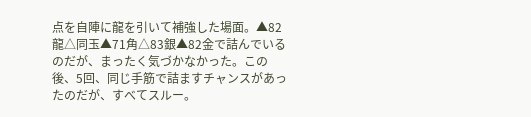点を自陣に龍を引いて補強した場面。▲82龍△同玉▲71角△83銀▲82金で詰んでいるのだが、まったく気づかなかった。この後、5回、同じ手筋で詰ますチャンスがあったのだが、すべてスルー。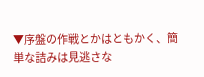▼序盤の作戦とかはともかく、簡単な詰みは見逃さな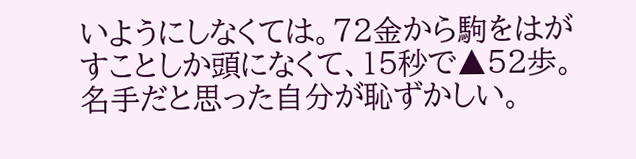いようにしなくては。72金から駒をはがすことしか頭になくて、15秒で▲52歩。名手だと思った自分が恥ずかしい。